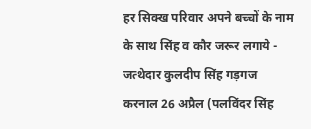हर सिक्ख परिवार अपने बच्चों के नाम के साथ सिंह व कौर जरूर लगाये - जत्थेदार कुलदीप सिंह गड़गज
करनाल 26 अप्रैल (पलविंदर सिंह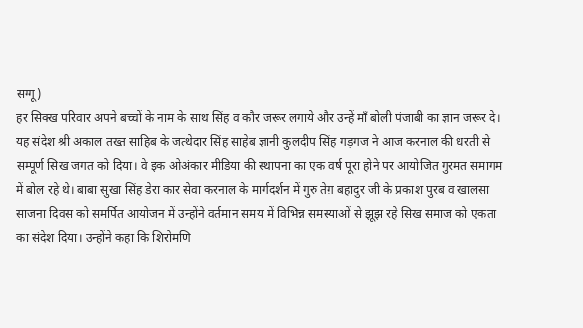सग्गू)
हर सिक्ख परिवार अपने बच्चों के नाम के साथ सिंह व कौर जरूर लगाये और उन्हें माँ बोली पंजाबी का ज्ञान जरूर दे। यह संदेश श्री अकाल तख्त साहिब के जत्थेदार सिंह साहेब ज्ञानी कुलदीप सिंह गड़गज ने आज करनाल की धरती से सम्पूर्ण सिख जगत को दिया। वे इक ओअंकार मीडिया की स्थापना का एक वर्ष पूरा होने पर आयोजित गुरमत समागम में बोल रहे थे। बाबा सुखा सिंह डेरा कार सेवा करनाल के मार्गदर्शन में गुरु तेग़ बहादुर जी के प्रकाश पुरब व खालसा साजना दिवस को समर्पित आयोजन में उन्होंने वर्तमान समय में विभिन्न समस्याओं से झूझ रहे सिख समाज को एकता का संदेश दिया। उन्होंने कहा कि शिरोमणि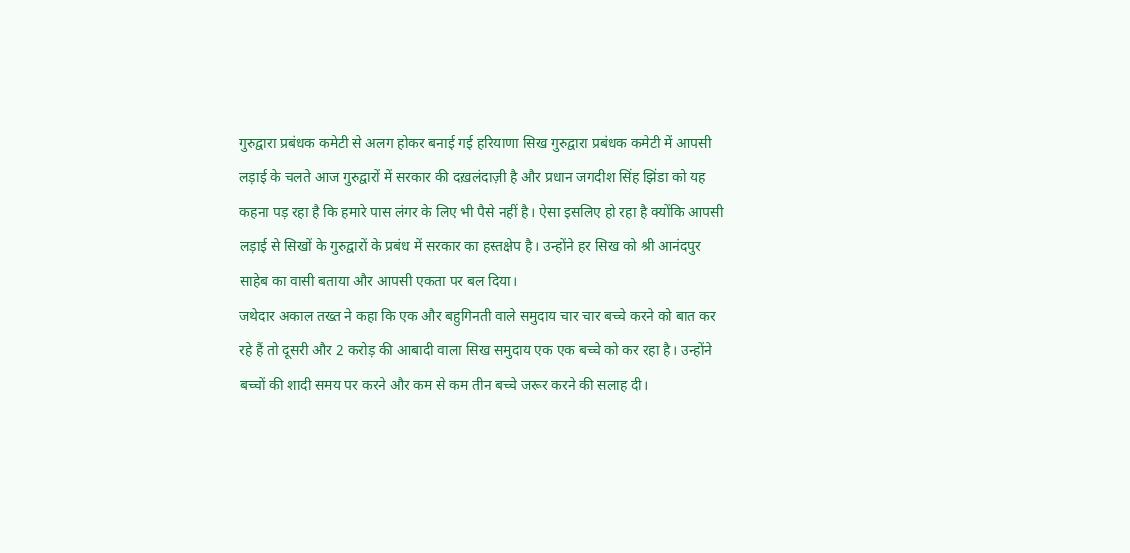गुरुद्वारा प्रबंधक कमेटी से अलग होकर बनाई गई हरियाणा सिख गुरुद्वारा प्रबंधक कमेटी में आपसी लड़ाई के चलते आज गुरुद्वारों में सरकार की दख़लंदाज़ी है और प्रधान जगदीश सिंह झिंडा को यह कहना पड़ रहा है कि हमारे पास लंगर के लिए भी पैसे नहीं है। ऐसा इसलिए हो रहा है क्योंकि आपसी लड़ाई से सिखों के गुरुद्वारों के प्रबंध में सरकार का हस्तक्षेप है। उन्होंने हर सिख को श्री आनंदपुर साहेब का वासी बताया और आपसी एकता पर बल दिया।
जथेदार अकाल तख्त ने कहा कि एक और बहुगिनती वाले समुदाय चार चार बच्चे करने को बात कर रहे हैं तो दूसरी और 2 करोड़ की आबादी वाला सिख समुदाय एक एक बच्चे को कर रहा है। उन्होंने बच्चों की शादी समय पर करने और कम से कम तीन बच्चे जरूर करने की सलाह दी।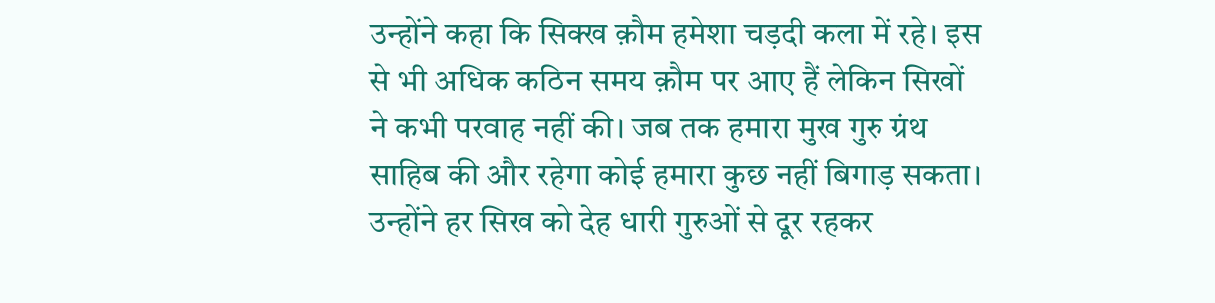उन्होंने कहा कि सिक्ख क़ौम हमेशा चड़दी कला में रहे। इस से भी अधिक कठिन समय क़ौम पर आए हैं लेकिन सिखों ने कभी परवाह नहीं की। जब तक हमारा मुख गुरु ग्रंथ साहिब की और रहेगा कोई हमारा कुछ नहीं बिगाड़ सकता। उन्होंने हर सिख को देह धारी गुरुओं से दूर रहकर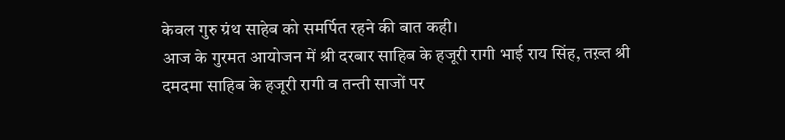केवल गुरु ग्रंथ साहेब को समर्पित रहने की बात कही।
आज के गुरमत आयोजन में श्री दरबार साहिब के हजूरी रागी भाई राय सिंह, तख़्त श्री दमदमा साहिब के हजूरी रागी व तन्ती साजों पर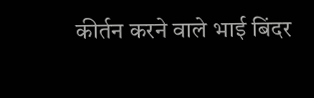कीर्तन करने वाले भाई बिंदर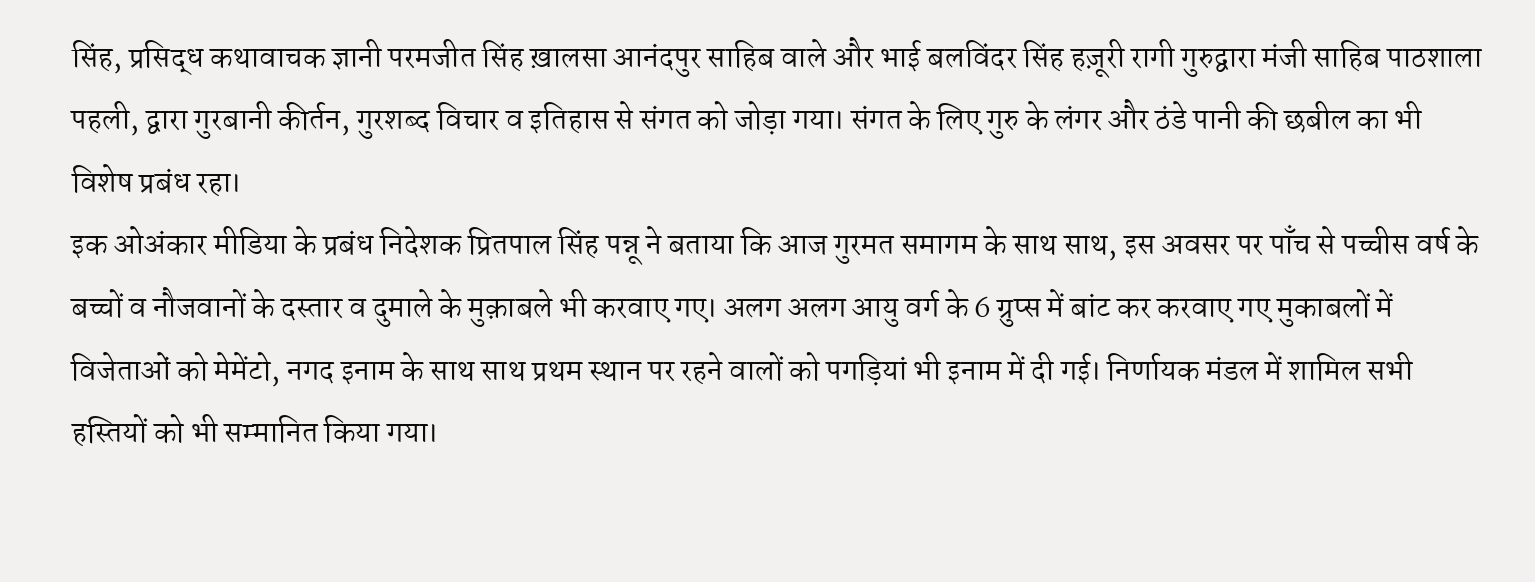सिंह, प्रसिद्ध कथावाचक ज्ञानी परमजीत सिंह ख़ालसा आनंदपुर साहिब वाले और भाई बलविंदर सिंह हज़ूरी रागी गुरुद्वारा मंजी साहिब पाठशाला पहली, द्वारा गुरबानी कीर्तन, गुरशब्द विचार व इतिहास से संगत को जोड़ा गया। संगत के लिए गुरु के लंगर और ठंडे पानी की छबील का भी विशेष प्रबंध रहा।
इक ओअंकार मीडिया के प्रबंध निदेशक प्रितपाल सिंह पन्नू ने बताया कि आज गुरमत समागम के साथ साथ, इस अवसर पर पाँच से पच्चीस वर्ष के बच्चों व नौजवानों के दस्तार व दुमाले के मुक़ाबले भी करवाए गए। अलग अलग आयु वर्ग के 6 ग्रुप्स में बांट कर करवाए गए मुकाबलों में विजेताओं को मेमेंटो, नगद इनाम के साथ साथ प्रथम स्थान पर रहने वालों को पगड़ियां भी इनाम में दी गई। निर्णायक मंडल में शामिल सभी हस्तियों को भी सम्मानित किया गया।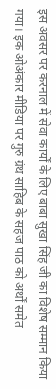इस अवसर पर करनाल में सेवा कार्यों के लिए बाबा सुखा सिंह जी का विशेष सम्मान किया गया। इक ओअंकार मीडिया पर गुरु ग्रंथ साहिब के सहज पाठ को अर्थों समेत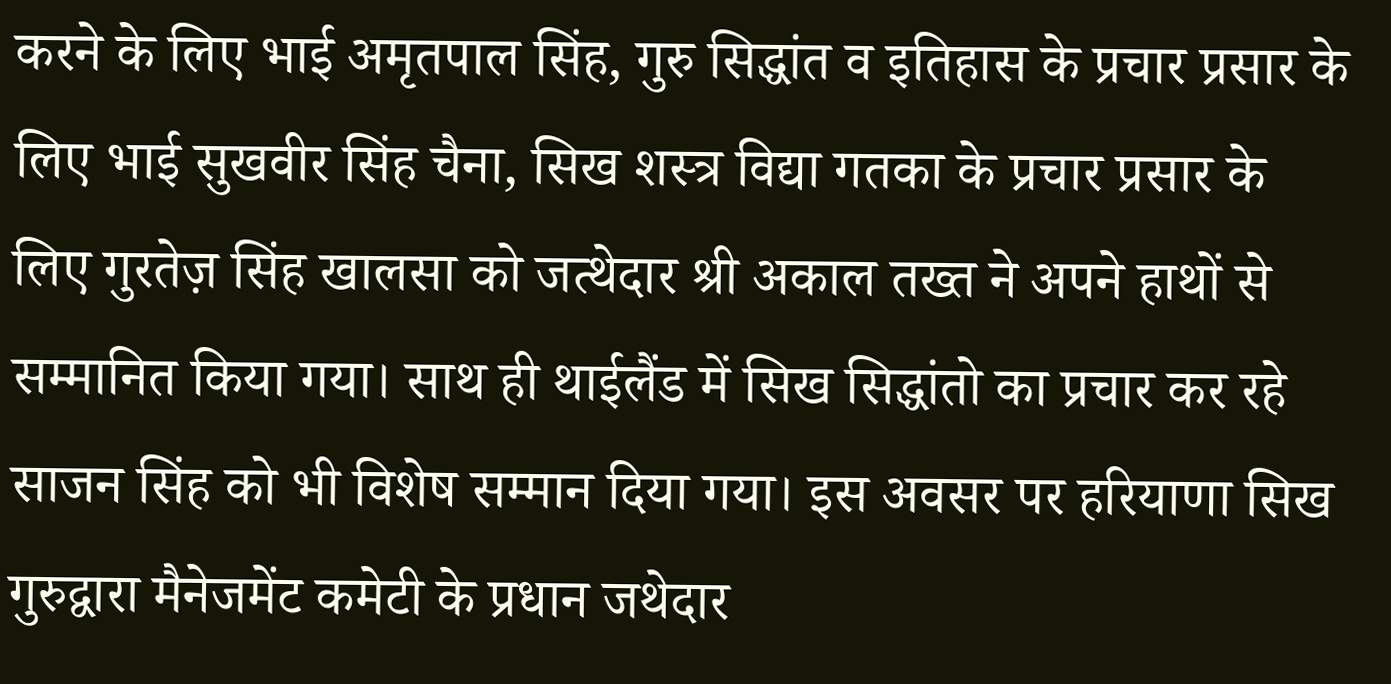करने के लिए भाई अमृतपाल सिंह, गुरु सिद्धांत व इतिहास के प्रचार प्रसार के लिए भाई सुखवीर सिंह चैना, सिख शस्त्र विद्या गतका के प्रचार प्रसार के लिए गुरतेज़ सिंह खालसा को जत्थेदार श्री अकाल तख्त ने अपने हाथों से सम्मानित किया गया। साथ ही थाईलैंड में सिख सिद्धांतो का प्रचार कर रहे साजन सिंह को भी विशेष सम्मान दिया गया। इस अवसर पर हरियाणा सिख गुरुद्वारा मैनेजमेंट कमेटी के प्रधान जथेदार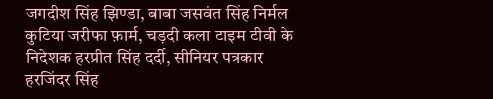जगदीश सिंह झिण्डा, बाबा जसवंत सिंह निर्मल कुटिया जरीफा फ़ार्म, चड़दी कला टाइम टीवी के निदेशक हरप्रीत सिंह दर्दी, सीनियर पत्रकार हरजिंदर सिंह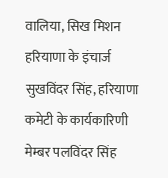वालिया, सिख मिशन हरियाणा के इंचार्ज सुखविंदर सिंह, हरियाणा कमेटी के कार्यकारिणी मेम्बर पलविंदर सिंह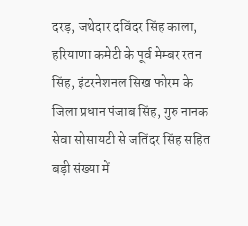दरड़, जथेदार दविंदर सिंह काला, हरियाणा कमेटी के पूर्व मेम्बर रतन सिंह, इंटरनेशनल सिख फोरम के जिला प्रधान पंजाब सिंह, गुरु नानक सेवा सोसायटी से जतिंदर सिंह सहित बड़ी संख्या में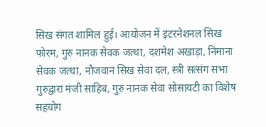सिख संगत शामिल हुई। आयोजन में इंटरनेशनल सिख फोरम, गुरु नानक सेवक जत्था, दशमेश अखाड़ा, निमाना सेवक जत्था, नौजवान सिख सेवा दल, स्त्री सत्संग सभा गुरुद्वारा मंजी साहिब, गुरु नानक सेवा सोसायटी का विशेष सहयोग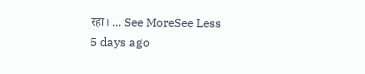रहा। ... See MoreSee Less
5 days ago